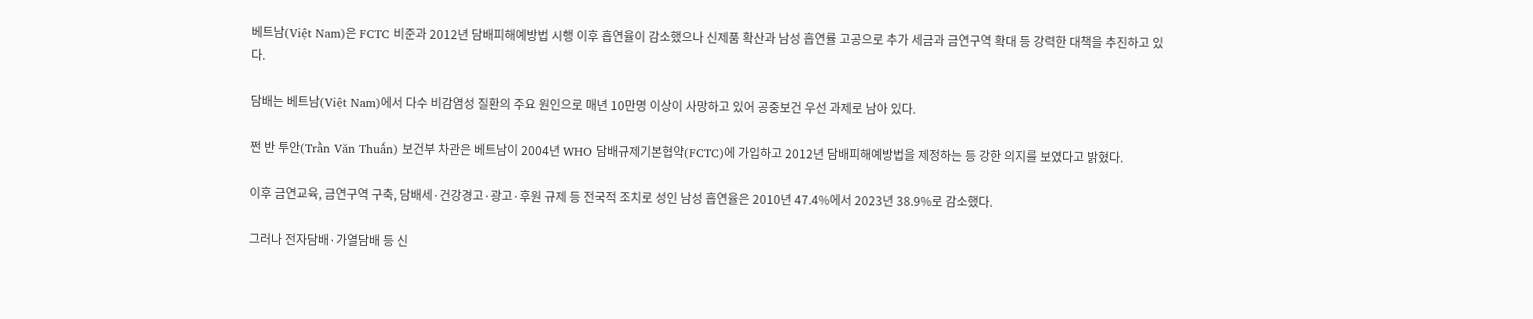베트남(Việt Nam)은 FCTC 비준과 2012년 담배피해예방법 시행 이후 흡연율이 감소했으나 신제품 확산과 남성 흡연률 고공으로 추가 세금과 금연구역 확대 등 강력한 대책을 추진하고 있다.

담배는 베트남(Việt Nam)에서 다수 비감염성 질환의 주요 원인으로 매년 10만명 이상이 사망하고 있어 공중보건 우선 과제로 남아 있다.

쩐 반 투안(Trần Văn Thuấn) 보건부 차관은 베트남이 2004년 WHO 담배규제기본협약(FCTC)에 가입하고 2012년 담배피해예방법을 제정하는 등 강한 의지를 보였다고 밝혔다.

이후 금연교육, 금연구역 구축, 담배세·건강경고·광고·후원 규제 등 전국적 조치로 성인 남성 흡연율은 2010년 47.4%에서 2023년 38.9%로 감소했다.

그러나 전자담배·가열담배 등 신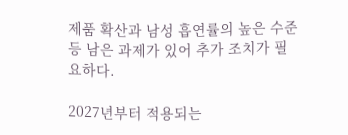제품 확산과 남성 흡연률의 높은 수준 등 남은 과제가 있어 추가 조치가 필요하다.

2027년부터 적용되는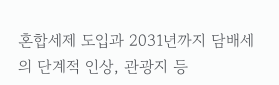혼합세제 도입과 2031년까지 담배세의 단계적 인상, 관광지 등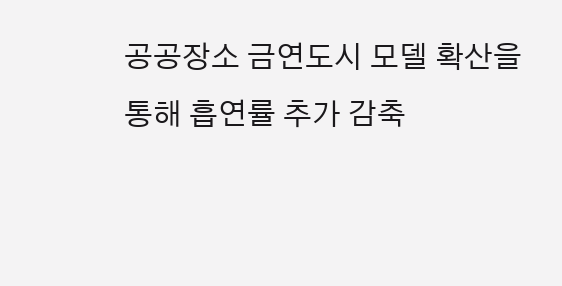공공장소 금연도시 모델 확산을 통해 흡연률 추가 감축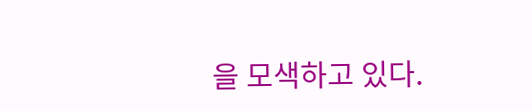을 모색하고 있다.